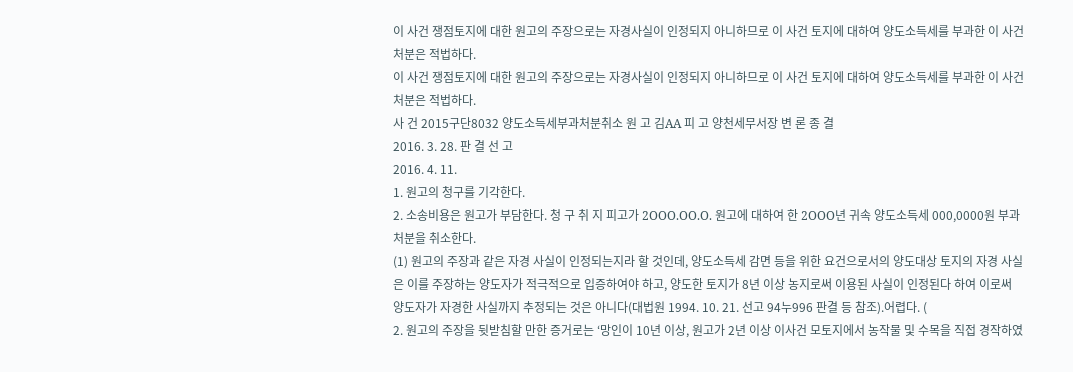이 사건 쟁점토지에 대한 원고의 주장으로는 자경사실이 인정되지 아니하므로 이 사건 토지에 대하여 양도소득세를 부과한 이 사건 처분은 적법하다.
이 사건 쟁점토지에 대한 원고의 주장으로는 자경사실이 인정되지 아니하므로 이 사건 토지에 대하여 양도소득세를 부과한 이 사건 처분은 적법하다.
사 건 2015구단8032 양도소득세부과처분취소 원 고 김AA 피 고 양천세무서장 변 론 종 결
2016. 3. 28. 판 결 선 고
2016. 4. 11.
1. 원고의 청구를 기각한다.
2. 소송비용은 원고가 부담한다. 청 구 취 지 피고가 2OOO.OO.O. 원고에 대하여 한 2OOO년 귀속 양도소득세 000,0000원 부과처분을 취소한다.
(1) 원고의 주장과 같은 자경 사실이 인정되는지라 할 것인데, 양도소득세 감면 등을 위한 요건으로서의 양도대상 토지의 자경 사실은 이를 주장하는 양도자가 적극적으로 입증하여야 하고, 양도한 토지가 8년 이상 농지로써 이용된 사실이 인정된다 하여 이로써 양도자가 자경한 사실까지 추정되는 것은 아니다(대법원 1994. 10. 21. 선고 94누996 판결 등 참조).어렵다. (
2. 원고의 주장을 뒷받침할 만한 증거로는 ‘망인이 10년 이상, 원고가 2년 이상 이사건 모토지에서 농작물 및 수목을 직접 경작하였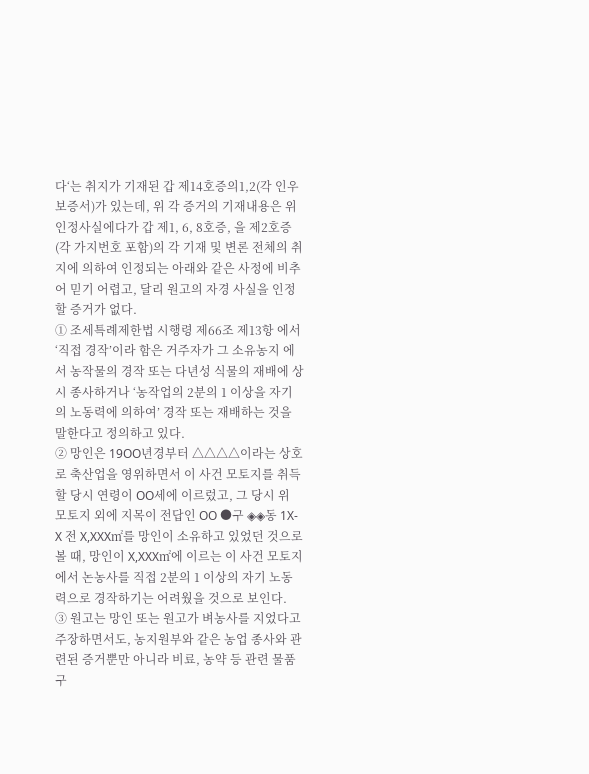다‘는 취지가 기재된 갑 제14호증의1,2(각 인우보증서)가 있는데, 위 각 증거의 기재내용은 위 인정사실에다가 갑 제1, 6, 8호증, 을 제2호증(각 가지번호 포함)의 각 기재 및 변론 전체의 취지에 의하여 인정되는 아래와 같은 사정에 비추어 믿기 어렵고, 달리 원고의 자경 사실을 인정할 증거가 없다.
① 조세특례제한법 시행령 제66조 제13항 에서 ‘직접 경작’이라 함은 거주자가 그 소유농지 에서 농작물의 경작 또는 다년성 식물의 재배에 상시 종사하거나 ‘농작업의 2분의 1 이상을 자기의 노동력에 의하여’ 경작 또는 재배하는 것을 말한다고 정의하고 있다.
② 망인은 19OO년경부터 △△△△이라는 상호로 축산업을 영위하면서 이 사건 모토지를 취득할 당시 연령이 OO세에 이르렀고, 그 당시 위 모토지 외에 지목이 전답인 OO ●구 ◈◈동 1X-X 전 X,XXX㎡를 망인이 소유하고 있었던 것으로 볼 때, 망인이 X,XXX㎡에 이르는 이 사건 모토지에서 논농사를 직접 2분의 1 이상의 자기 노동력으로 경작하기는 어려웠을 것으로 보인다.
③ 원고는 망인 또는 원고가 벼농사를 지었다고 주장하면서도, 농지원부와 같은 농업 종사와 관련된 증거뿐만 아니라 비료, 농약 등 관련 물품 구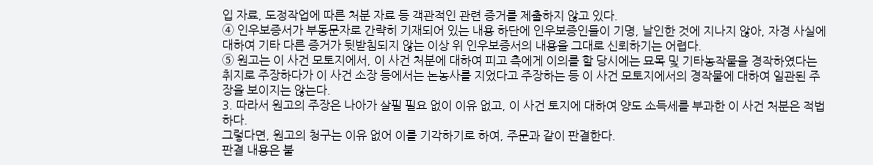입 자료, 도정작업에 따른 처분 자료 등 객관적인 관련 증거를 제출하지 않고 있다.
④ 인우보증서가 부동문자로 간략히 기재되어 있는 내용 하단에 인우보증인들이 기명, 날인한 것에 지나지 않아, 자경 사실에 대하여 기타 다른 증거가 뒷받침되지 않는 이상 위 인우보증서의 내용을 그대로 신뢰하기는 어렵다.
⑤ 원고는 이 사건 모토지에서, 이 사건 처분에 대하여 피고 측에게 이의를 할 당시에는 묘목 및 기타농작물을 경작하였다는 취지로 주장하다가 이 사건 소장 등에서는 논농사를 지었다고 주장하는 등 이 사건 모토지에서의 경작물에 대하여 일관된 주장을 보이지는 않는다.
3. 따라서 원고의 주장은 나아가 살필 필요 없이 이유 없고, 이 사건 토지에 대하여 양도 소득세를 부과한 이 사건 처분은 적법하다.
그렇다면, 원고의 청구는 이유 없어 이를 기각하기로 하여, 주문과 같이 판결한다.
판결 내용은 붙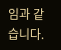임과 같습니다.